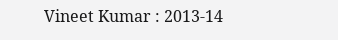Vineet Kumar : 2013-14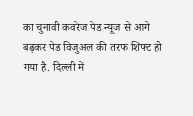का चुनावी कवरेज पेड न्यूज से आगे बढ़कर पेड विजुअल की तरफ शिफ्ट हो गया है. दिल्ली में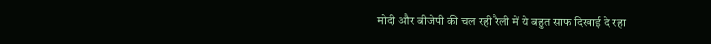मोदी और बीजेपी की चल रही रैली में ये बहुत साफ दिखाई दे रहा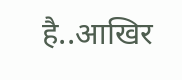है..आखिर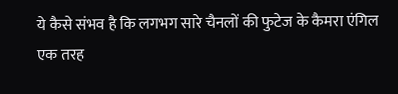ये कैसे संभव है कि लगभग सारे चैनलों की फुटेज के कैमरा एंगिल एक तरह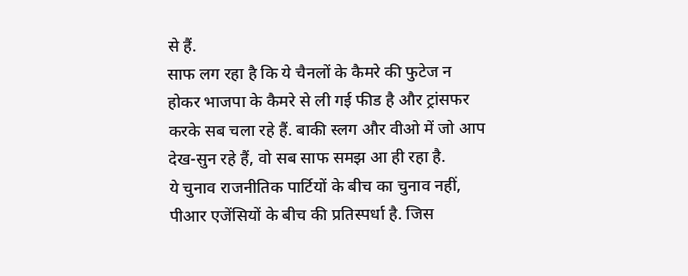से हैं.
साफ लग रहा है कि ये चैनलों के कैमरे की फुटेज न होकर भाजपा के कैमरे से ली गई फीड है और ट्रांसफर करके सब चला रहे हैं. बाकी स्लग और वीओ में जो आप देख-सुन रहे हैं, वो सब साफ समझ आ ही रहा है.
ये चुनाव राजनीतिक पार्टियों के बीच का चुनाव नहीं, पीआर एजेंसियों के बीच की प्रतिस्पर्धा है. जिस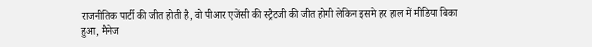राजनीतिक पार्टी की जीत होती है, वो पीआर एजेंसी की स्ट्रैटजी की जीत होगी लेकिन इसमे हर हाल में मीडिया बिका हुआ, मैनेज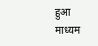हुआ माध्यम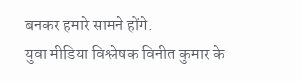बनकर हमारे सामने होंगे.
युवा मीडिया विश्लेषक विनीत कुमार के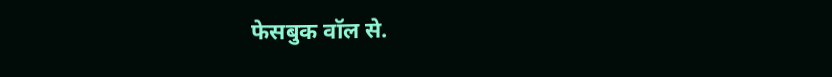फेसबुक वॉल से.